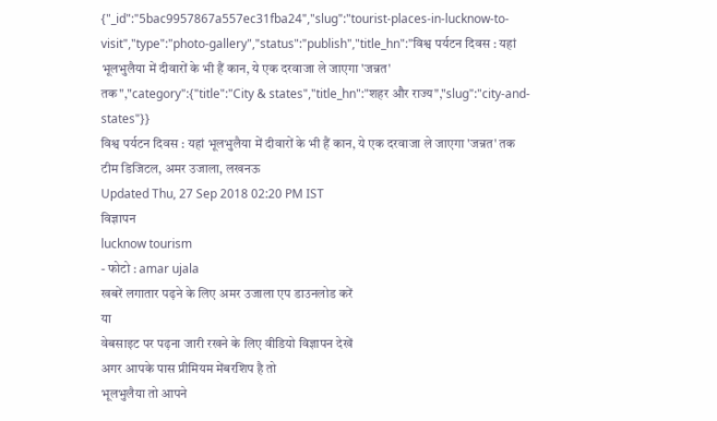{"_id":"5bac9957867a557ec31fba24","slug":"tourist-places-in-lucknow-to-visit","type":"photo-gallery","status":"publish","title_hn":"विश्व पर्यटन दिवस : यहां भूलभुलैया में दीवारों के भी हैं कान, ये एक दरवाजा ले जाएगा 'जन्नत' तक","category":{"title":"City & states","title_hn":"शहर और राज्य","slug":"city-and-states"}}
विश्व पर्यटन दिवस : यहां भूलभुलैया में दीवारों के भी हैं कान, ये एक दरवाजा ले जाएगा 'जन्नत' तक
टीम डिजिटल, अमर उजाला, लखनऊ
Updated Thu, 27 Sep 2018 02:20 PM IST
विज्ञापन
lucknow tourism
- फोटो : amar ujala
खबरें लगातार पढ़ने के लिए अमर उजाला एप डाउनलोड करें
या
वेबसाइट पर पढ़ना जारी रखने के लिए वीडियो विज्ञापन देखें
अगर आपके पास प्रीमियम मेंबरशिप है तो
भूलभुलैया तो आपने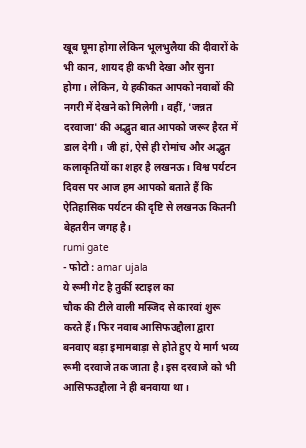खूब घूमा होगा लेकिन भूलभुलैया की दीवारों के भी कान, शायद ही कभी देखा और सुना होगा। लेकिन, ये हकीकत आपको नवाबों की नगरी में देखने को मिलेगी। वहीं, 'जन्नत दरवाजा' की अद्भुत बात आपको जरूर हैरत में डाल देगी। जी हां, ऐसे ही रोमांच और अद्भुत कलाकृतियों का शहर है लखनऊ। विश्व पर्यटन दिवस पर आज हम आपको बताते हैं कि ऐतिहासिक पर्यटन की दृष्टि से लखनऊ कितनी बेहतरीन जगह है।
rumi gate
- फोटो : amar ujala
ये रूमी गेट है तुर्की स्टाइल का
चौक की टीले वाली मस्जिद से कारवां शुरू करते हैं। फिर नवाब आसिफउद्दौला द्वारा बनवाए बड़ा इमामबाड़ा से होते हुए ये मार्ग भव्य रूमी दरवाजे तक जाता है। इस दरवाजे को भी आसिफउद्दौला ने ही बनवाया था।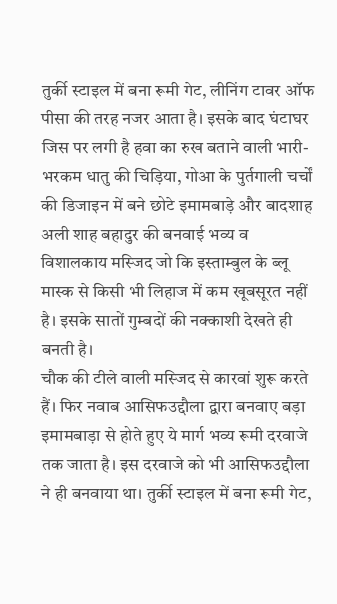तुर्की स्टाइल में बना रूमी गेट, लीनिंग टावर ऑफ पीसा की तरह नजर आता है। इसके बाद घंटाघर जिस पर लगी है हवा का रुख बताने वाली भारी-भरकम धातु की चिड़िया, गोआ के पुर्तगाली चर्चों की डिजाइन में बने छोटे इमामबाड़े और बादशाह अली शाह बहादुर की बनवाई भव्य व विशालकाय मस्जिद जो कि इस्ताम्बुल के ब्लू मास्क से किसी भी लिहाज में कम खूबसूरत नहीं है। इसके सातों गुम्बदों की नक्काशी देखते ही बनती है।
चौक की टीले वाली मस्जिद से कारवां शुरू करते हैं। फिर नवाब आसिफउद्दौला द्वारा बनवाए बड़ा इमामबाड़ा से होते हुए ये मार्ग भव्य रूमी दरवाजे तक जाता है। इस दरवाजे को भी आसिफउद्दौला ने ही बनवाया था। तुर्की स्टाइल में बना रूमी गेट,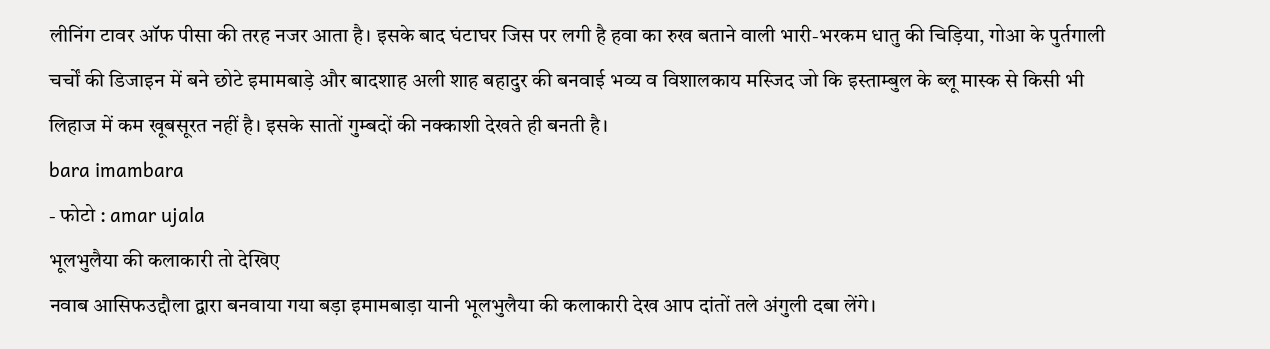लीनिंग टावर ऑफ पीसा की तरह नजर आता है। इसके बाद घंटाघर जिस पर लगी है हवा का रुख बताने वाली भारी-भरकम धातु की चिड़िया, गोआ के पुर्तगाली चर्चों की डिजाइन में बने छोटे इमामबाड़े और बादशाह अली शाह बहादुर की बनवाई भव्य व विशालकाय मस्जिद जो कि इस्ताम्बुल के ब्लू मास्क से किसी भी लिहाज में कम खूबसूरत नहीं है। इसके सातों गुम्बदों की नक्काशी देखते ही बनती है।
bara imambara
- फोटो : amar ujala
भूलभुलैया की कलाकारी तो देखिए
नवाब आसिफउद्दौला द्वारा बनवाया गया बड़ा इमामबाड़ा यानी भूलभुलैया की कलाकारी देख आप दांतों तले अंगुली दबा लेंगे।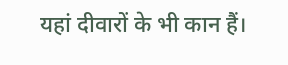यहां दीवारों के भी कान हैं।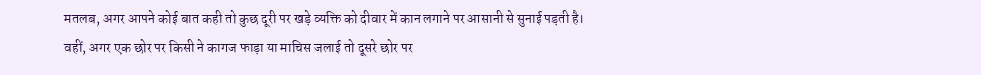मतलब, अगर आपने कोई बात कही तो कुछ दूरी पर खड़े व्यक्ति को दीवार में कान लगाने पर आसानी से सुनाई पड़ती है। वहीं, अगर एक छोर पर किसी ने कागज फाड़ा या माचिस जलाई तो दूसरे छोर पर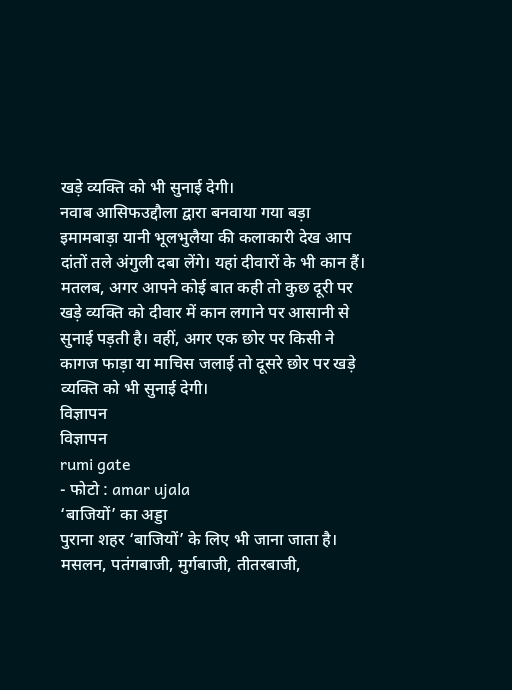खड़े व्यक्ति को भी सुनाई देगी।
नवाब आसिफउद्दौला द्वारा बनवाया गया बड़ा इमामबाड़ा यानी भूलभुलैया की कलाकारी देख आप दांतों तले अंगुली दबा लेंगे। यहां दीवारों के भी कान हैं। मतलब, अगर आपने कोई बात कही तो कुछ दूरी पर खड़े व्यक्ति को दीवार में कान लगाने पर आसानी से सुनाई पड़ती है। वहीं, अगर एक छोर पर किसी ने कागज फाड़ा या माचिस जलाई तो दूसरे छोर पर खड़े व्यक्ति को भी सुनाई देगी।
विज्ञापन
विज्ञापन
rumi gate
- फोटो : amar ujala
‘बाजियों’ का अड्डा
पुराना शहर ‘बाजियों’ के लिए भी जाना जाता है। मसलन, पतंगबाजी, मुर्गबाजी, तीतरबाजी,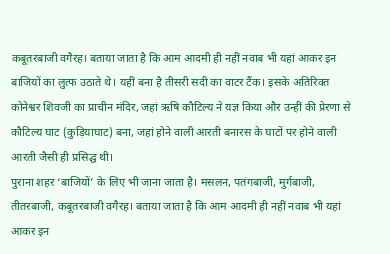कबूतरबाजी वगैरह। बताया जाता है कि आम आदमी ही नहीं नवाब भी यहां आकर इन बाजियों का लुत्फ उठाते थे। यहीं बना है तीसरी सदी का वाटर टैंक। इसके अतिरिक्त कोनेश्वर शिवजी का प्राचीन मंदिर, जहां ऋषि कौटिल्य ने यज्ञ किया और उन्हीं की प्रेरणा से कौटिल्य घाट (कुड़ियाघाट) बना, जहां होने वाली आरती बनारस के घाटों पर होने वाली आरती जैसी ही प्रसिद्घ थी।
पुराना शहर ‘बाजियों’ के लिए भी जाना जाता है। मसलन, पतंगबाजी, मुर्गबाजी, तीतरबाजी, कबूतरबाजी वगैरह। बताया जाता है कि आम आदमी ही नहीं नवाब भी यहां आकर इन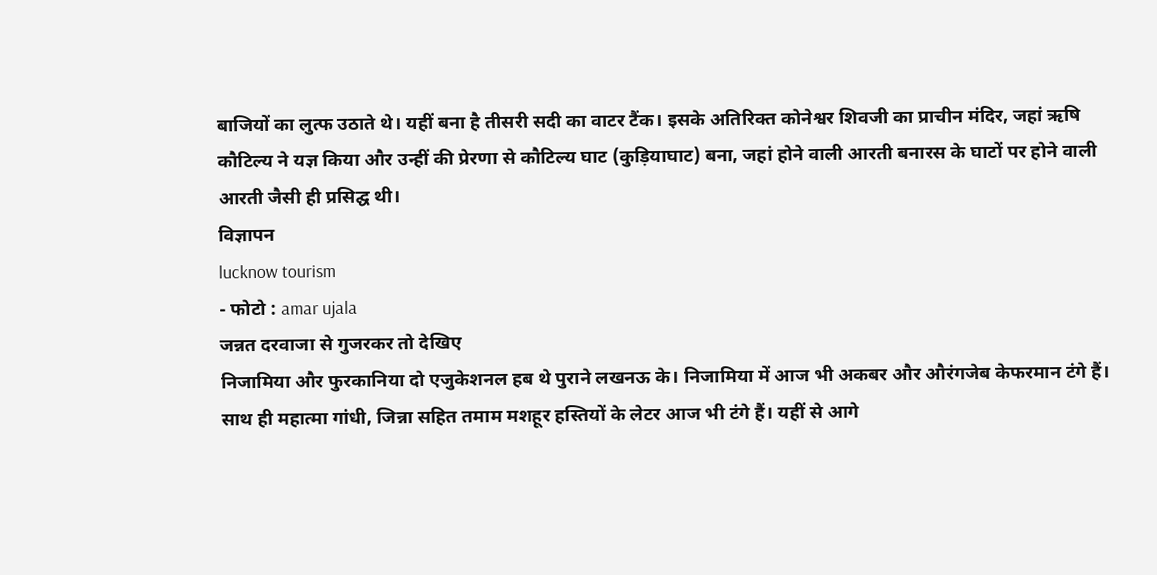बाजियों का लुत्फ उठाते थे। यहीं बना है तीसरी सदी का वाटर टैंक। इसके अतिरिक्त कोनेश्वर शिवजी का प्राचीन मंदिर, जहां ऋषि कौटिल्य ने यज्ञ किया और उन्हीं की प्रेरणा से कौटिल्य घाट (कुड़ियाघाट) बना, जहां होने वाली आरती बनारस के घाटों पर होने वाली आरती जैसी ही प्रसिद्घ थी।
विज्ञापन
lucknow tourism
- फोटो : amar ujala
जन्नत दरवाजा से गुजरकर तो देखिए
निजामिया और फुरकानिया दो एजुकेशनल हब थे पुराने लखनऊ के। निजामिया में आज भी अकबर और औरंगजेब केफरमान टंगे हैं। साथ ही महात्मा गांधी, जिन्ना सहित तमाम मशहूर हस्तियों के लेटर आज भी टंगे हैं। यहीं से आगे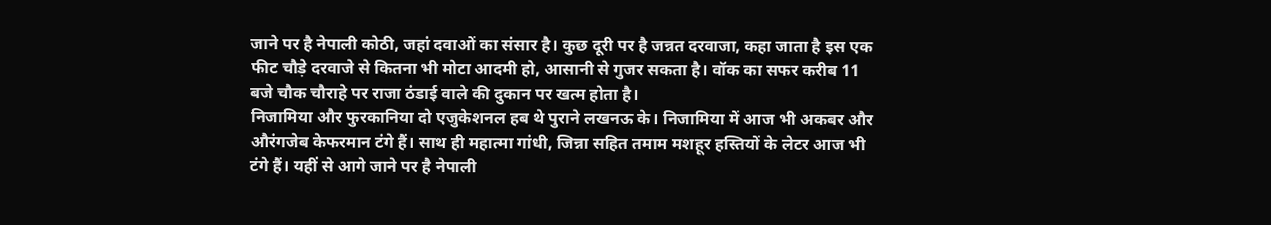जाने पर है नेपाली कोठी, जहां दवाओं का संसार है। कुछ दूरी पर है जन्नत दरवाजा, कहा जाता है इस एक फीट चौड़े दरवाजे से कितना भी मोटा आदमी हो, आसानी से गुजर सकता है। वॉक का सफर करीब 11 बजे चौक चौराहे पर राजा ठंडाई वाले की दुकान पर खत्म होता है।
निजामिया और फुरकानिया दो एजुकेशनल हब थे पुराने लखनऊ के। निजामिया में आज भी अकबर और औरंगजेब केफरमान टंगे हैं। साथ ही महात्मा गांधी, जिन्ना सहित तमाम मशहूर हस्तियों के लेटर आज भी टंगे हैं। यहीं से आगे जाने पर है नेपाली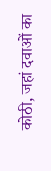कोठी, जहां दवाओं का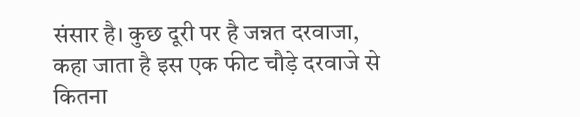संसार है। कुछ दूरी पर है जन्नत दरवाजा, कहा जाता है इस एक फीट चौड़े दरवाजे से कितना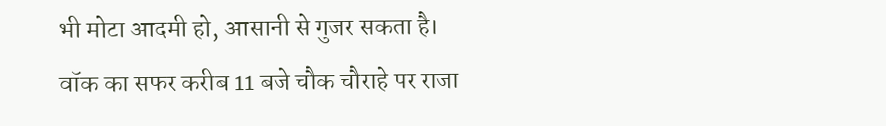भी मोटा आदमी हो, आसानी से गुजर सकता है। वॉक का सफर करीब 11 बजे चौक चौराहे पर राजा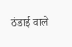ठंडाई वाले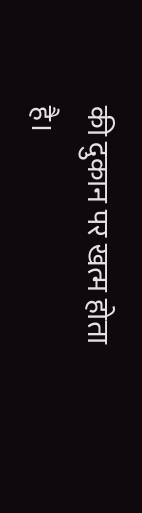की दुकान पर खत्म होता है।